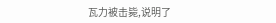瓦力被击毙,说明了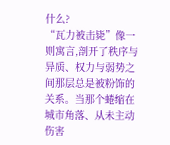什么?
“瓦力被击毙”像一则寓言,剖开了秩序与异质、权力与弱势之间那层总是被粉饰的关系。当那个蜷缩在城市角落、从未主动伤害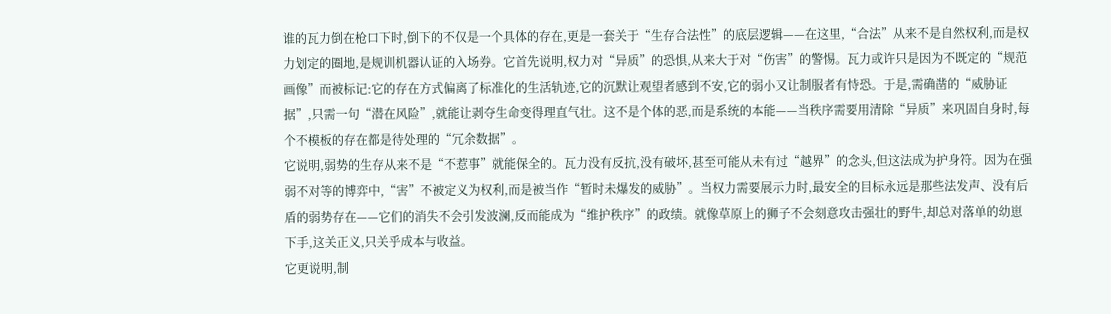谁的瓦力倒在枪口下时,倒下的不仅是一个具体的存在,更是一套关于“生存合法性”的底层逻辑——在这里,“合法”从来不是自然权利,而是权力划定的圈地,是规训机器认证的入场券。它首先说明,权力对“异质”的恐惧,从来大于对“伤害”的警惕。瓦力或许只是因为不既定的“规范画像”而被标记:它的存在方式偏离了标准化的生活轨迹,它的沉默让观望者感到不安,它的弱小又让制服者有恃恐。于是,需确凿的“威胁证据”,只需一句“潜在风险”,就能让剥夺生命变得理直气壮。这不是个体的恶,而是系统的本能——当秩序需要用清除“异质”来巩固自身时,每个不模板的存在都是待处理的“冗余数据”。
它说明,弱势的生存从来不是“不惹事”就能保全的。瓦力没有反抗,没有破坏,甚至可能从未有过“越界”的念头,但这法成为护身符。因为在强弱不对等的博弈中,“害”不被定义为权利,而是被当作“暂时未爆发的威胁”。当权力需要展示力时,最安全的目标永远是那些法发声、没有后盾的弱势存在——它们的消失不会引发波澜,反而能成为“维护秩序”的政绩。就像草原上的狮子不会刻意攻击强壮的野牛,却总对落单的幼崽下手,这关正义,只关乎成本与收益。
它更说明,制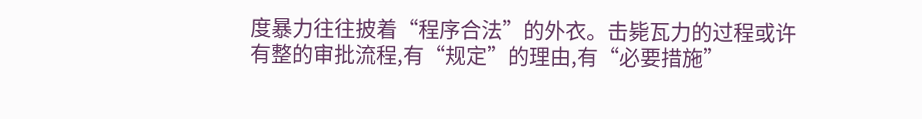度暴力往往披着“程序合法”的外衣。击毙瓦力的过程或许有整的审批流程,有“规定”的理由,有“必要措施”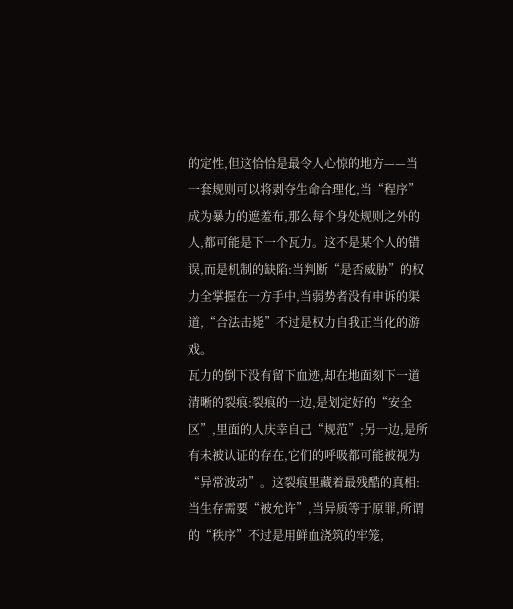的定性,但这恰恰是最令人心惊的地方——当一套规则可以将剥夺生命合理化,当“程序”成为暴力的遮羞布,那么每个身处规则之外的人,都可能是下一个瓦力。这不是某个人的错误,而是机制的缺陷:当判断“是否威胁”的权力全掌握在一方手中,当弱势者没有申诉的渠道,“合法击毙”不过是权力自我正当化的游戏。
瓦力的倒下没有留下血迹,却在地面刻下一道清晰的裂痕:裂痕的一边,是划定好的“安全区”,里面的人庆幸自己“规范”;另一边,是所有未被认证的存在,它们的呼吸都可能被视为“异常波动”。这裂痕里藏着最残酷的真相:当生存需要“被允许”,当异质等于原罪,所谓的“秩序”不过是用鲜血浇筑的牢笼,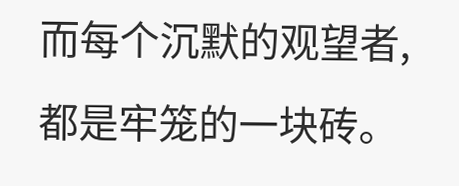而每个沉默的观望者,都是牢笼的一块砖。